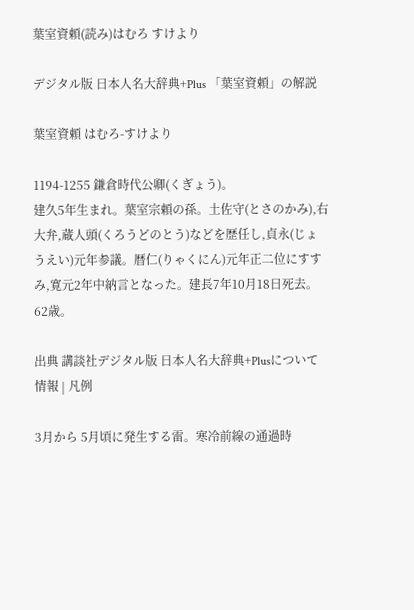葉室資頼(読み)はむろ すけより

デジタル版 日本人名大辞典+Plus 「葉室資頼」の解説

葉室資頼 はむろ-すけより

1194-1255 鎌倉時代公卿(くぎょう)。
建久5年生まれ。葉室宗頼の孫。土佐守(とさのかみ),右大弁,蔵人頭(くろうどのとう)などを歴任し,貞永(じょうえい)元年参議。暦仁(りゃくにん)元年正二位にすすみ,寛元2年中納言となった。建長7年10月18日死去。62歳。

出典 講談社デジタル版 日本人名大辞典+Plusについて 情報 | 凡例

3月から 5月頃に発生する雷。寒冷前線の通過時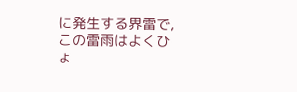に発生する界雷で,この雷雨はよくひょ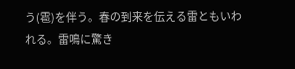う(雹)を伴う。春の到来を伝える雷ともいわれる。雷鳴に驚き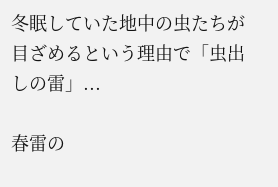冬眠していた地中の虫たちが目ざめるという理由で「虫出しの雷」...

春雷の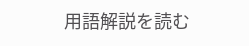用語解説を読む